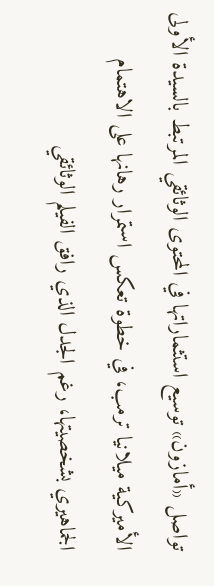تواصل «أمازون» توسيع استثماراتها في المحتوى الوثائقي المرتبط بالسيدة الأولى الأميركية ميلانيا ترمب، في خطوة تعكس استمرار رهانها على الاهتمام الجماهيري بشخصيتها، رغم الجدل الذي رافق الفيلم الوثائقي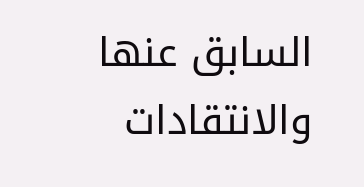السابق عنها والانتقادات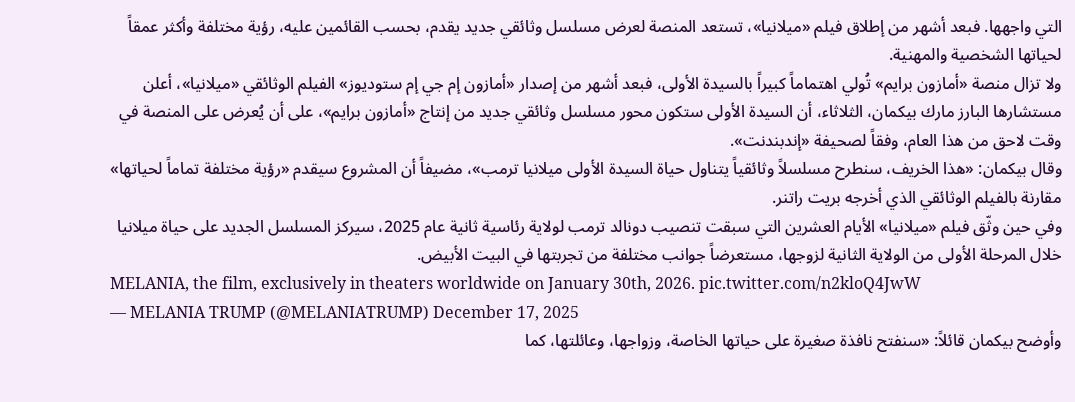التي واجهها. فبعد أشهر من إطلاق فيلم «ميلانيا»، تستعد المنصة لعرض مسلسل وثائقي جديد يقدم، بحسب القائمين عليه، رؤية مختلفة وأكثر عمقاً لحياتها الشخصية والمهنية.
ولا تزال منصة «أمازون برايم» تُولي اهتماماً كبيراً بالسيدة الأولى، فبعد أشهر من إصدار «أمازون إم جي إم ستوديوز» الفيلم الوثائقي «ميلانيا»، أعلن مستشارها البارز مارك بيكمان، الثلاثاء، أن السيدة الأولى ستكون محور مسلسل وثائقي جديد من إنتاج «أمازون برايم»، على أن يُعرض على المنصة في وقت لاحق من هذا العام، وفقاً لصحيفة «إندبندنت».
وقال بيكمان: «هذا الخريف، سنطرح مسلسلاً وثائقياً يتناول حياة السيدة الأولى ميلانيا ترمب»، مضيفاً أن المشروع سيقدم «رؤية مختلفة تماماً لحياتها» مقارنة بالفيلم الوثائقي الذي أخرجه بريت راتنر.
وفي حين وثّق فيلم «ميلانيا» الأيام العشرين التي سبقت تنصيب دونالد ترمب لولاية رئاسية ثانية عام 2025، سيركز المسلسل الجديد على حياة ميلانيا خلال المرحلة الأولى من الولاية الثانية لزوجها، مستعرضاً جوانب مختلفة من تجربتها في البيت الأبيض.
MELANIA, the film, exclusively in theaters worldwide on January 30th, 2026. pic.twitter.com/n2kloQ4JwW
— MELANIA TRUMP (@MELANIATRUMP) December 17, 2025
وأوضح بيكمان قائلاً: «سنفتح نافذة صغيرة على حياتها الخاصة، وزواجها، وعائلتها، كما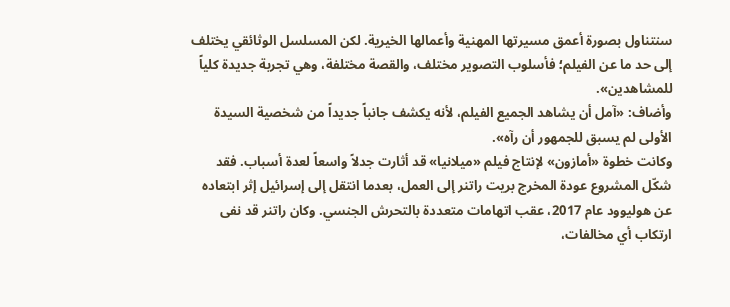سنتناول بصورة أعمق مسيرتها المهنية وأعمالها الخيرية. لكن المسلسل الوثائقي يختلف إلى حد ما عن الفيلم؛ فأسلوب التصوير مختلف، والقصة مختلفة، وهي تجربة جديدة كلياً للمشاهدين».
وأضاف: «آمل أن يشاهد الجميع الفيلم، لأنه يكشف جانباً جديداً من شخصية السيدة الأولى لم يسبق للجمهور أن رآه».
وكانت خطوة «أمازون» لإنتاج فيلم «ميلانيا» قد أثارت جدلاً واسعاً لعدة أسباب. فقد شكّل المشروع عودة المخرج بريت راتنر إلى العمل، بعدما انتقل إلى إسرائيل إثر ابتعاده عن هوليوود عام 2017، عقب اتهامات متعددة بالتحرش الجنسي. وكان راتنر قد نفى ارتكاب أي مخالفات،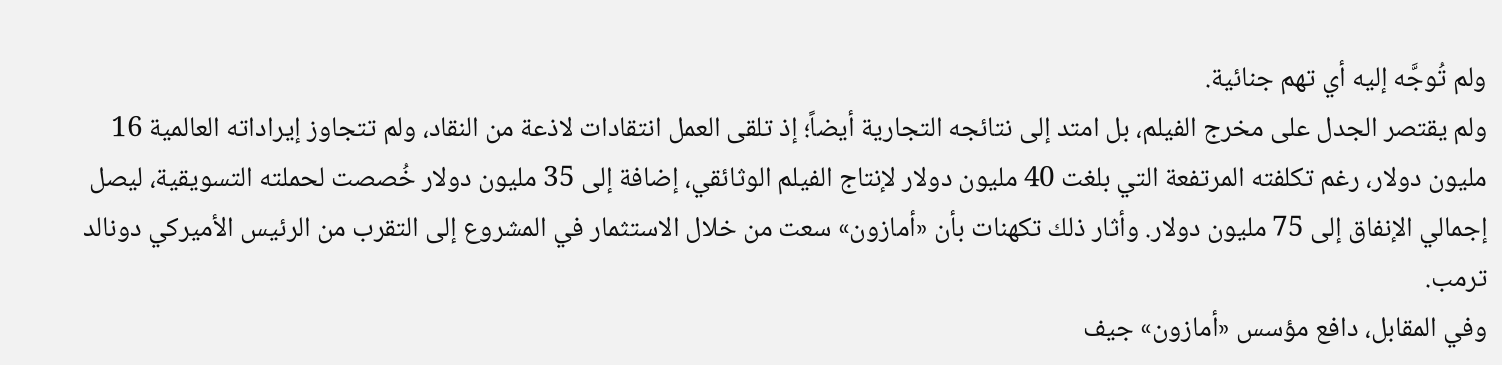ولم تُوجَّه إليه أي تهم جنائية.
ولم يقتصر الجدل على مخرج الفيلم، بل امتد إلى نتائجه التجارية أيضاً؛ إذ تلقى العمل انتقادات لاذعة من النقاد، ولم تتجاوز إيراداته العالمية 16 مليون دولار، رغم تكلفته المرتفعة التي بلغت 40 مليون دولار لإنتاج الفيلم الوثائقي، إضافة إلى 35 مليون دولار خُصصت لحملته التسويقية، ليصل إجمالي الإنفاق إلى 75 مليون دولار. وأثار ذلك تكهنات بأن «أمازون» سعت من خلال الاستثمار في المشروع إلى التقرب من الرئيس الأميركي دونالد ترمب.
وفي المقابل، دافع مؤسس «أمازون» جيف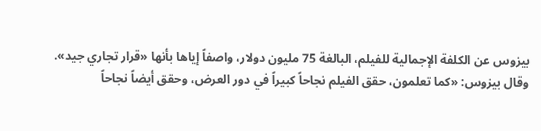بيزوس عن الكلفة الإجمالية للفيلم، البالغة 75 مليون دولار، واصفاً إياها بأنها «قرار تجاري جيد».
وقال بيزوس: «كما تعلمون، حقق الفيلم نجاحاً كبيراً في دور العرض، وحقق أيضاً نجاحاً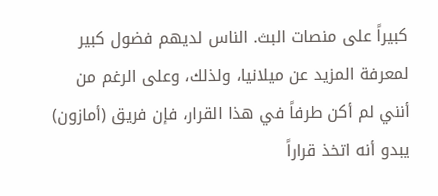كبيراً على منصات البث. الناس لديهم فضول كبير لمعرفة المزيد عن ميلانيا، ولذلك، وعلى الرغم من أنني لم أكن طرفاً في هذا القرار، فإن فريق (أمازون) يبدو أنه اتخذ قراراً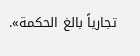تجارياً بالغ الحكمة».